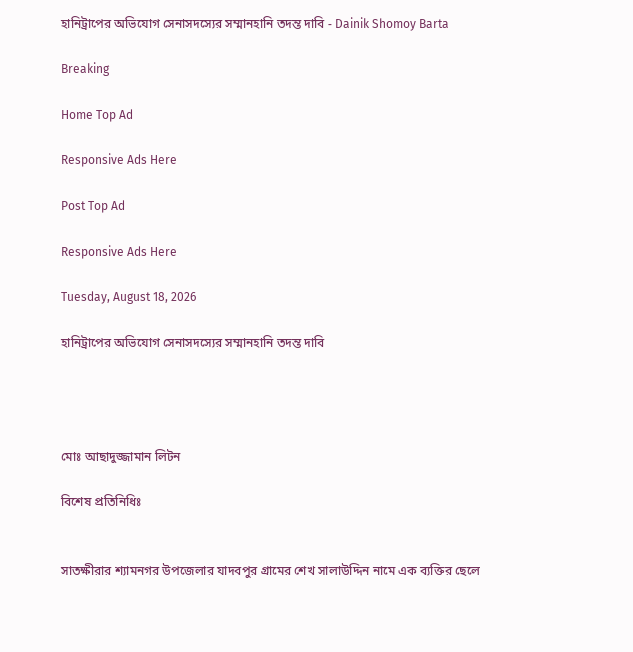হানিট্রাপের অভিযোগ সেনাসদস্যের সম্মানহানি তদন্ত দাবি - Dainik Shomoy Barta

Breaking

Home Top Ad

Responsive Ads Here

Post Top Ad

Responsive Ads Here

Tuesday, August 18, 2026

হানিট্রাপের অভিযোগ সেনাসদস্যের সম্মানহানি তদন্ত দাবি




মোঃ আছাদুজ্জামান লিটন

বিশেষ প্রতিনিধিঃ


সাতক্ষীরার শ্যামনগর উপজেলার যাদবপুর গ্রামের শেখ সালাউদ্দিন নামে এক ব্যক্তির ছেলে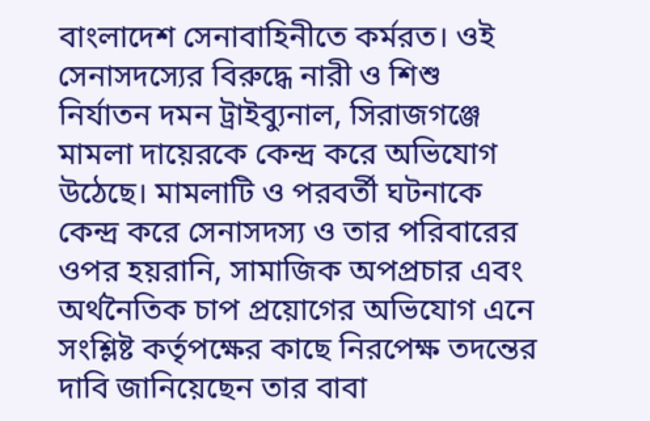বাংলাদেশ সেনাবাহিনীতে কর্মরত। ওই সেনাসদস্যের বিরুদ্ধে নারী ও শিশু নির্যাতন দমন ট্রাইব্যুনাল, সিরাজগঞ্জে মামলা দায়েরকে কেন্দ্র করে অভিযোগ উঠেছে। মামলাটি ও পরবর্তী ঘটনাকে কেন্দ্র করে সেনাসদস্য ও তার পরিবারের ওপর হয়রানি, সামাজিক অপপ্রচার এবং অর্থনৈতিক চাপ প্রয়োগের অভিযোগ এনে সংশ্লিষ্ট কর্তৃপক্ষের কাছে নিরপেক্ষ তদন্তের দাবি জানিয়েছেন তার বাবা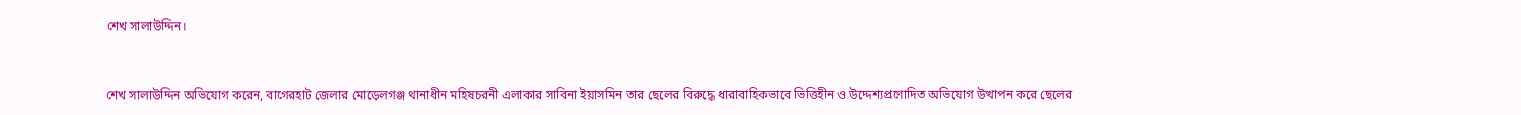শেখ সালাউদ্দিন।


শেখ সালাউদ্দিন অভিযোগ করেন, বাগেরহাট জেলার মোড়েলগঞ্জ থানাধীন মহিষচরনী এলাকার সাবিনা ইয়াসমিন তার ছেলের বিরুদ্ধে ধারাবাহিকভাবে ভিত্তিহীন ও উদ্দেশ্যপ্রণোদিত অভিযোগ উত্থাপন করে ছেলের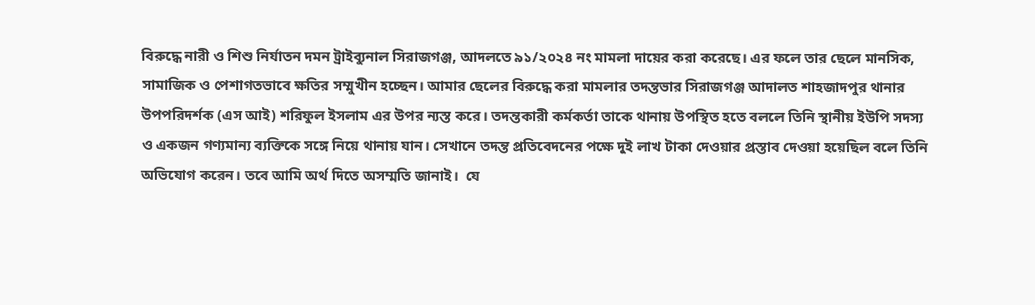বিরুদ্ধে নারী ও শিশু নির্যাতন দমন ট্রাইব্যুনাল সিরাজগঞ্জ, আদলতে ৯১/২০২৪ নং মামলা দায়ের করা করেছে। এর ফলে তার ছেলে মানসিক, সামাজিক ও পেশাগতভাবে ক্ষতির সম্মুখীন হচ্ছেন। আমার ছেলের বিরুদ্ধে করা মামলার তদন্তভার সিরাজগঞ্জ আদালত শাহজাদপুর থানার উপপরিদর্শক (এস আই) শরিফুল ইসলাম এর উপর ন্যস্ত করে। তদন্তকারী কর্মকর্তা তাকে থানায় উপস্থিত হতে বললে তিনি স্থানীয় ইউপি সদস্য ও একজন গণ্যমান্য ব্যক্তিকে সঙ্গে নিয়ে থানায় যান। সেখানে তদন্ত প্রতিবেদনের পক্ষে দুই লাখ টাকা দেওয়ার প্রস্তাব দেওয়া হয়েছিল বলে তিনি অভিযোগ করেন। তবে আমি অর্থ দিতে অসম্মতি জানাই।  যে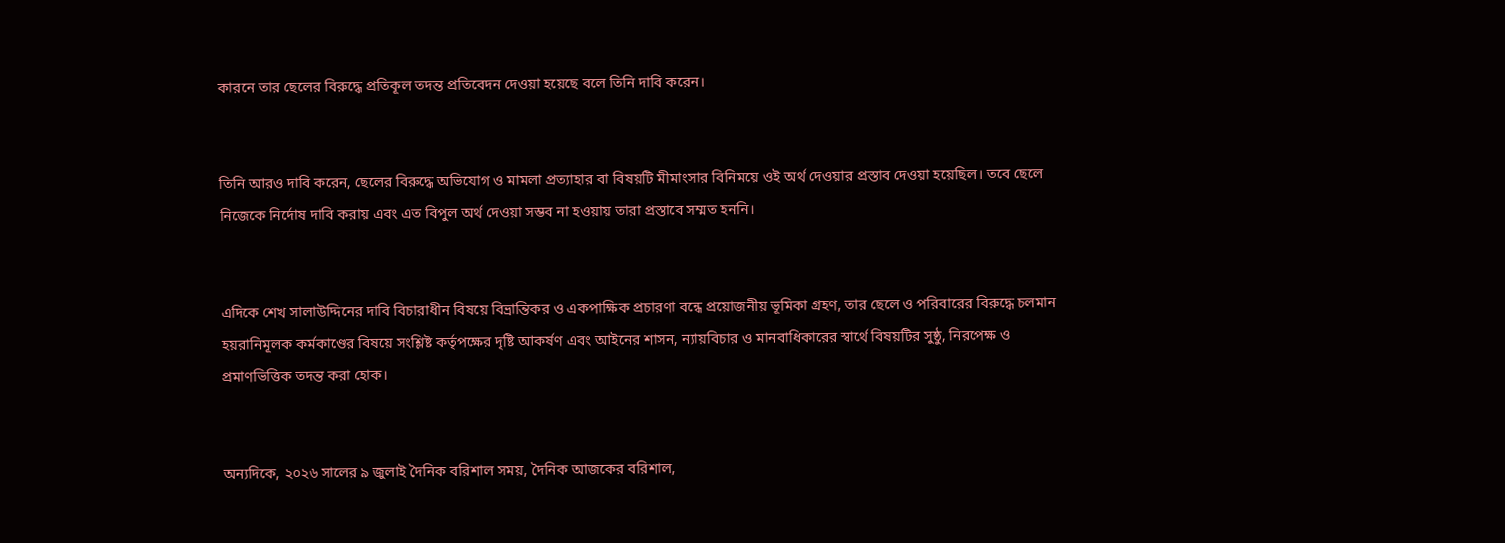কারনে তার ছেলের বিরুদ্ধে প্রতিকূল তদন্ত প্রতিবেদন দেওয়া হয়েছে বলে তিনি দাবি করেন।


তিনি আরও দাবি করেন, ছেলের বিরুদ্ধে অভিযোগ ও মামলা প্রত্যাহার বা বিষয়টি মীমাংসার বিনিময়ে ওই অর্থ দেওয়ার প্রস্তাব দেওয়া হয়েছিল। তবে ছেলে নিজেকে নির্দোষ দাবি করায় এবং এত বিপুল অর্থ দেওয়া সম্ভব না হওয়ায় তারা প্রস্তাবে সম্মত হননি।


এদিকে শেখ সালাউদ্দিনের দাবি বিচারাধীন বিষয়ে বিভ্রান্তিকর ও একপাক্ষিক প্রচারণা বন্ধে প্রয়োজনীয় ভূমিকা গ্রহণ, তার ছেলে ও পরিবারের বিরুদ্ধে চলমান হয়রানিমূলক কর্মকাণ্ডের বিষয়ে সংশ্লিষ্ট কর্তৃপক্ষের দৃষ্টি আকর্ষণ এবং আইনের শাসন, ন্যায়বিচার ও মানবাধিকারের স্বার্থে বিষয়টির সুষ্ঠু, নিরপেক্ষ ও প্রমাণভিত্তিক তদন্ত করা হোক।


অন্যদিকে, ২০২৬ সালের ৯ জুলাই দৈনিক বরিশাল সময়, দৈনিক আজকের বরিশাল,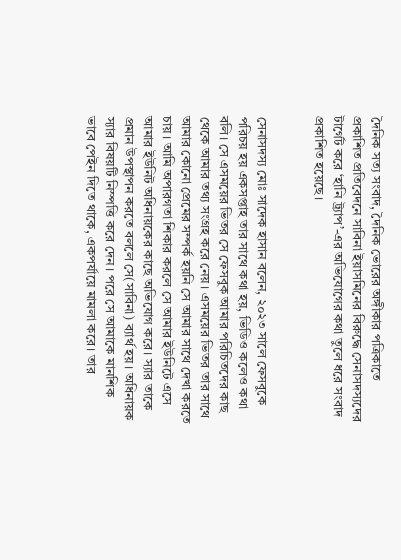দৈনিক সত্য সংবাদ, দৈনিক ভোরের অঙ্গীকার পত্রিকাতে প্রকাশিত প্রতিবেদনে সাবিনা ইয়াসমিনের বিরুদ্ধে সেনাসদস্যদের টার্গেট করে ‘হানি ট্র্যাপ’-এর অভিযোগের কথা তুলে ধরে সংবাদ প্রকাশিত হয়েছে।


সেনাসদস্য মোঃ সাদেক হাসান বলেন, ২০২৩ সালে ফেসবুকে পরিচয় হয় একসপ্তাহ তার সাথে কথা হয়, ভিডিও কলেও কথা বলি। সে এসময়ের ভিতর সে ফেসবুক আমার পরিচিতদের কাছ থেকে আমার তথ্য সংগ্রহ করে নেয়। এসময়ের ভিতর তার সাথে আমার কোনো প্রেমের সম্পর্ক হয়নি সে আমার সাথে দেখা করতে চায়। আমি অপারগতা শিকার করলে সে আমার ইউনিটে এসে আমার ইউনিট অধিনায়কের কাছে অভিযোগ করে। স্যার তাকে প্রমান উপস্থাপন করতে বললে সে(সাবিনা) ব্যার্থ হয়। অধিনায়ক স্যার বিষয়টি নিস্পত্তি করে দেন। পরে সে আমাকে মানশিক ভাবে পেইন দিতে থাকে, একপর্যায়ে মামলা করে। তার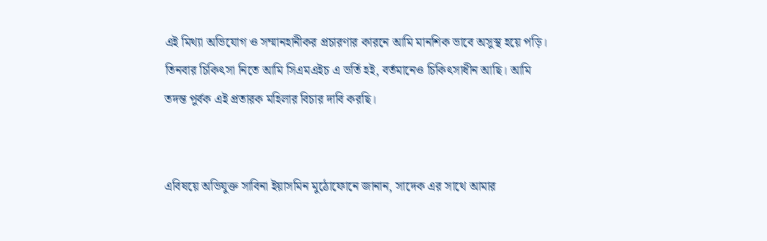এই মিথ্যা অভিযোগ ও সম্মানহানীকর প্রচারণার কারনে আমি মানশিক ভাবে অসুস্থ হয়ে পড়ি। তিনবার চিকিৎসা নিতে আমি সিএমএইচ এ ভর্তি হই, বর্তমানেও চিকিৎসাধীন আছি। আমি তদন্ত পুর্বক এই প্রতারক মহিলার বিচার দাবি করছি।


এবিষয়ে অভিযুক্ত সাবিনা ইয়াসমিন মুঠোফোনে জানান, সাদেক এর সাথে আমার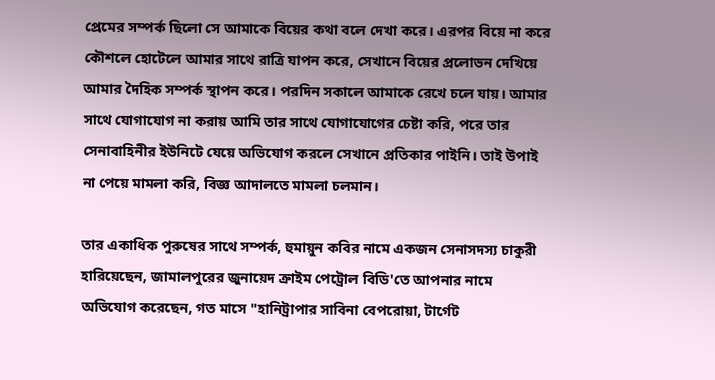প্রেমের সম্পর্ক ছিলো সে আমাকে বিয়ের কথা বলে দেখা করে। এরপর বিয়ে না করে কৌশলে হোটেলে আমার সাথে রাত্রি যাপন করে, সেখানে বিয়ের প্রলোভন দেখিয়ে আমার দৈহিক সম্পর্ক স্থাপন করে। পরদিন সকালে আমাকে রেখে চলে যায়। আমার সাথে যোগাযোগ না করায় আমি তার সাথে যোগাযোগের চেষ্টা করি, পরে তার সেনাবাহিনীর ইউনিটে যেয়ে অভিযোগ করলে সেখানে প্রতিকার পাইনি। তাই উপাই না পেয়ে মামলা করি, বিজ্ঞ আদালতে মামলা চলমান।

তার একাধিক পুরুষের সাথে সম্পর্ক, হুমায়ুন কবির নামে একজন সেনাসদস্য চাকুরী হারিয়েছেন, জামালপুরের জুনায়েদ ক্রাইম পেট্রোল বিডি'তে আপনার নামে অভিযোগ করেছেন, গত মাসে "হানিট্রাপার সাবিনা বেপরোয়া, টার্গেট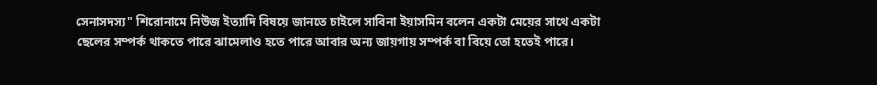সেনাসদস্য" শিরোনামে নিউজ ইত্যাদি বিষয়ে জানতে চাইলে সাবিনা ইয়াসমিন বলেন একটা মেয়ের সাথে একটা ছেলের সম্পর্ক থাকতে পারে ঝামেলাও হতে পারে আবার অন্য জায়গায় সম্পর্ক বা বিয়ে তো হতেই পারে।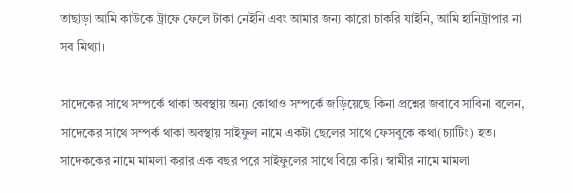তাছাড়া আমি কাউকে ট্রাফে ফেলে টাকা নেইনি এবং আমার জন্য কারো চাকরি যাইনি, আমি হানিট্রাপার না সব মিথ্যা।

সাদেকের সাথে সম্পর্কে থাকা অবস্থায় অন্য কোথাও সম্পর্কে জড়িয়েছে কিনা প্রশ্নের জবাবে সাবিনা বলেন, সাদেকের সাথে সম্পর্ক থাকা অবস্থায় সাইফুল নামে একটা ছেলের সাথে ফেসবুকে কথা(চ্যাটিং) হত। সাদেককের নামে মামলা করার এক বছর পরে সাইফুলের সাথে বিয়ে করি। স্বামীর নামে মামলা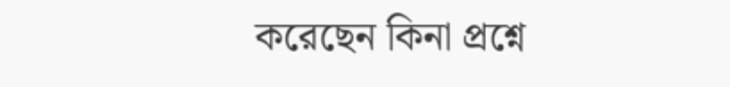করেছেন কিনা প্রশ্নে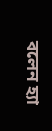বলেন হ্যা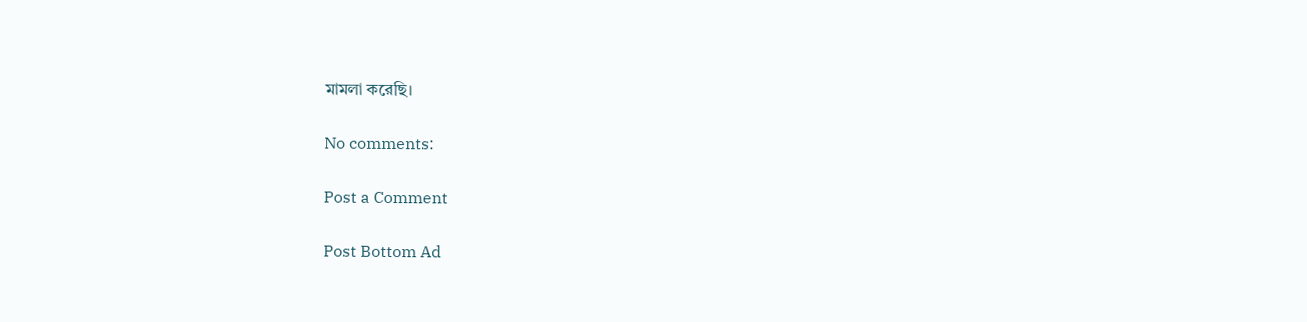মামলা করেছি।

No comments:

Post a Comment

Post Bottom Ad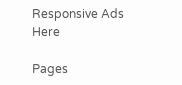Responsive Ads Here

Pages